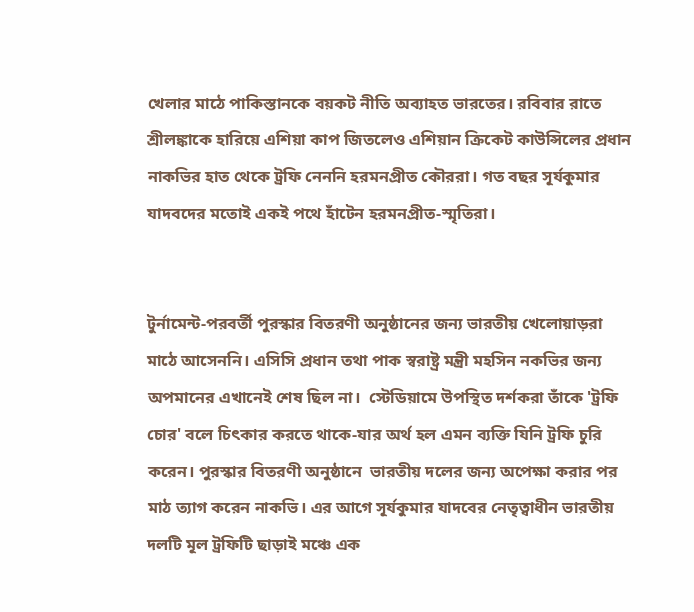খেলার মাঠে পাকিস্তানকে বয়কট নীতি অব্যাহত ভারতের। রবিবার রাতে শ্রীলঙ্কাকে হারিয়ে এশিয়া কাপ জিতলেও এশিয়ান ক্রিকেট কাউন্সিলের প্রধান নাকভির হাত থেকে ট্রফি নেননি হরমনপ্রীত কৌররা। গত বছর সূর্যকুমার যাদবদের মতোই একই পথে হাঁটেন হরমনপ্রীত-স্মৃতিরা।


টুর্নামেন্ট-পরবর্তী পুরস্কার বিতরণী অনুষ্ঠানের জন্য ভারতীয় খেলোয়াড়রা মাঠে আসেননি। এসিসি প্রধান তথা পাক স্বরাষ্ট্র মন্ত্রী মহসিন নকভির জন্য অপমানের এখানেই শেষ ছিল না।  স্টেডিয়ামে উপস্থিত দর্শকরা তাঁকে 'ট্রফি চোর' বলে চিৎকার করতে থাকে-যার অর্থ হল এমন ব্যক্তি যিনি ট্রফি চুরি করেন। পুরস্কার বিতরণী অনুষ্ঠানে  ভারতীয় দলের জন্য অপেক্ষা করার পর মাঠ ত্যাগ করেন নাকভি। এর আগে সূর্যকুমার যাদবের নেতৃত্বাধীন ভারতীয় দলটি মূল ট্রফিটি ছাড়াই মঞ্চে এক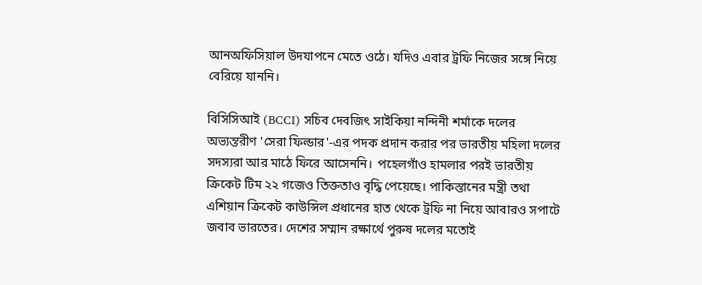আনঅফিসিয়াল উদযাপনে মেতে ওঠে। যদিও এবার ট্রফি নিজের সঙ্গে নিয়ে বেরিয়ে যাননি।

বিসিসিআই (BCCI) সচিব দেবজিৎ সাইকিয়া নন্দিনী শর্মাকে দলের অভ্যন্তরীণ 'সেরা ফিল্ডার'-এর পদক প্রদান করার পর ভারতীয় মহিলা দলের সদস্যরা আর মাঠে ফিরে আসেননি।  পহেলগাঁও হামলার পরই ভারতীয় ক্রিকেট টিম ২২ গজেও তিক্ততাও বৃদ্ধি পেয়েছে। পাকিস্তানের মন্ত্রী তথা এশিয়ান ক্রিকেট কাউন্সিল প্রধানের হাত থেকে ট্রফি না নিয়ে আবারও সপাটে জবাব ভারতের। দেশের সম্মান রক্ষার্থে পুরুষ দলের মতোই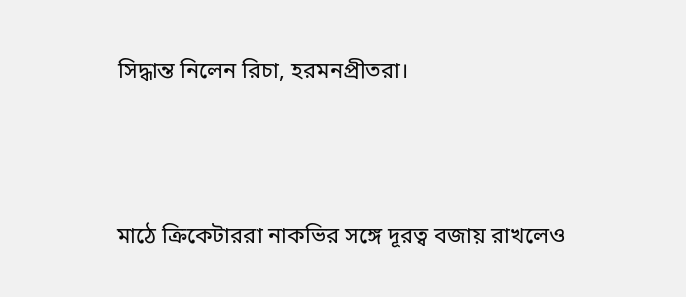সিদ্ধান্ত নিলেন রিচা, হরমনপ্রীতরা।



মাঠে ক্রিকেটাররা নাকভির সঙ্গে দূরত্ব বজায় রাখলেও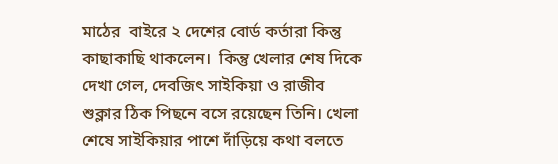মাঠের  বাইরে ২ দেশের বোর্ড কর্তারা কিন্তু কাছাকাছি থাকলেন।  কিন্তু খেলার শেষ দিকে দেখা গেল, দেবজিৎ সাইকিয়া ও রাজীব শুক্লার ঠিক পিছনে বসে রয়েছেন তিনি। খেলা শেষে সাইকিয়ার পাশে দাঁড়িয়ে কথা বলতে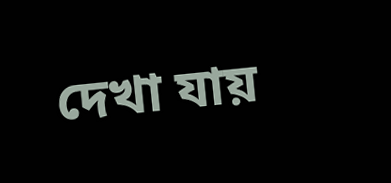দেখা যায়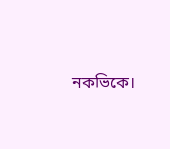নকভিকে।